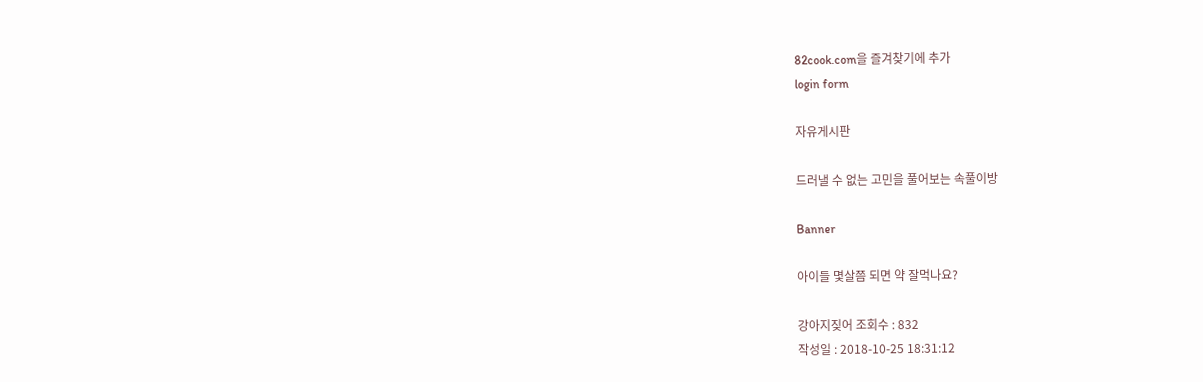82cook.com을 즐겨찾기에 추가
login form

자유게시판

드러낼 수 없는 고민을 풀어보는 속풀이방

Banner

아이들 몇살쯤 되면 약 잘먹나요?

강아지짖어 조회수 : 832
작성일 : 2018-10-25 18:31:12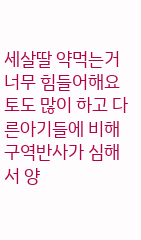세살딸 약먹는거 너무 힘들어해요
토도 많이 하고 다른아기들에 비해 구역반사가 심해서 양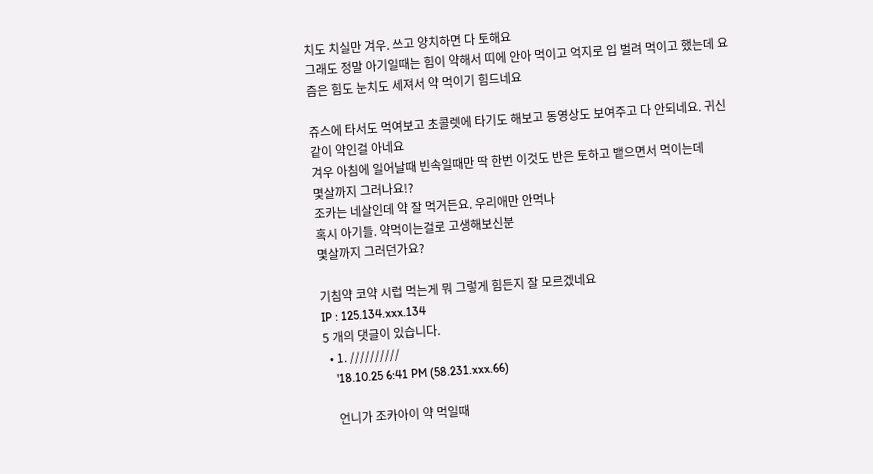치도 치실만 겨우. 쓰고 양치하면 다 토해요
그래도 정말 아기일때는 힘이 약해서 띠에 안아 먹이고 억지로 입 벌려 먹이고 했는데 요즘은 힘도 눈치도 세져서 약 먹이기 힘드네요

쥬스에 타서도 먹여보고 초콜렛에 타기도 해보고 동영상도 보여주고 다 안되네요. 귀신같이 약인걸 아네요
겨우 아침에 일어날때 빈속일때만 딱 한번 이것도 반은 토하고 뱉으면서 먹이는데
몇살까지 그러나요!?
조카는 네살인데 약 잘 먹거든요. 우리애만 안먹나
혹시 아기들. 약먹이는걸로 고생해보신분
몇살까지 그러던가요?

기침약 코약 시럽 먹는게 뭐 그렇게 힘든지 잘 모르겠네요
IP : 125.134.xxx.134
5 개의 댓글이 있습니다.
  • 1. //////////
    '18.10.25 6:41 PM (58.231.xxx.66)

    언니가 조카아이 약 먹일때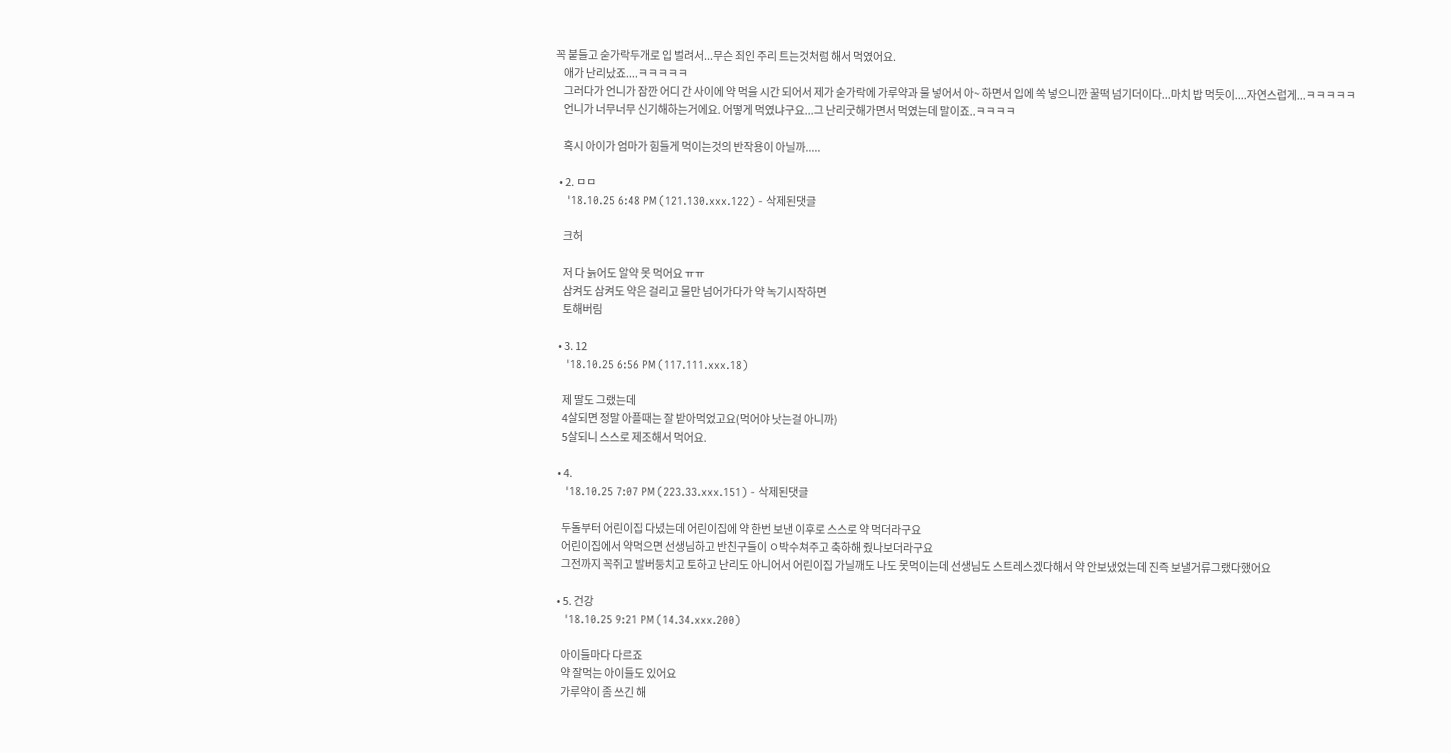꼭 붙들고 숟가락두개로 입 벌려서...무슨 죄인 주리 트는것처럼 해서 먹였어요.
    애가 난리났죠....ㅋㅋㅋㅋㅋ
    그러다가 언니가 잠깐 어디 간 사이에 약 먹을 시간 되어서 제가 숟가락에 가루약과 물 넣어서 아~ 하면서 입에 쏙 넣으니깐 꿀떡 넘기더이다...마치 밥 먹듯이....자연스럽게...ㅋㅋㅋㅋㅋ
    언니가 너무너무 신기해하는거에요. 어떻게 먹였냐구요...그 난리굿해가면서 먹였는데 말이죠..ㅋㅋㅋㅋ

    혹시 아이가 엄마가 힘들게 먹이는것의 반작용이 아닐까.....

  • 2. ㅁㅁ
    '18.10.25 6:48 PM (121.130.xxx.122) - 삭제된댓글

    크허

    저 다 늙어도 알약 못 먹어요 ㅠㅠ
    삼켜도 삼켜도 약은 걸리고 물만 넘어가다가 약 녹기시작하면
    토해버림

  • 3. 12
    '18.10.25 6:56 PM (117.111.xxx.18)

    제 딸도 그랬는데
    4살되면 정말 아플때는 잘 받아먹었고요(먹어야 낫는걸 아니까)
    5살되니 스스로 제조해서 먹어요.

  • 4.
    '18.10.25 7:07 PM (223.33.xxx.151) - 삭제된댓글

    두돌부터 어린이집 다녔는데 어린이집에 약 한번 보낸 이후로 스스로 약 먹더라구요
    어린이집에서 약먹으면 선생님하고 반친구들이 ㅇ박수쳐주고 축하해 줬나보더라구요
    그전까지 꼭쥐고 발버둥치고 토하고 난리도 아니어서 어린이집 가닐깨도 나도 못먹이는데 선생님도 스트레스겠다해서 약 안보냈었는데 진즉 보낼거류그랬다했어요

  • 5. 건강
    '18.10.25 9:21 PM (14.34.xxx.200)

    아이들마다 다르죠
    약 잘먹는 아이들도 있어요
    가루약이 좀 쓰긴 해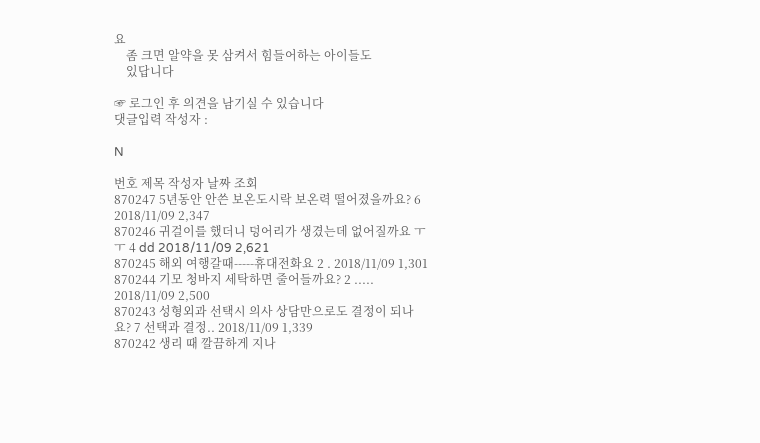요
    좀 크면 알약을 못 삼켜서 힘들어하는 아이들도
    있답니다

☞ 로그인 후 의견을 남기실 수 있습니다
댓글입력 작성자 :

N

번호 제목 작성자 날짜 조회
870247 5년동안 안쓴 보온도시락 보온력 떨어졌을까요? 6 2018/11/09 2,347
870246 귀걸이를 했더니 덩어리가 생겼는데 없어질까요 ㅜㅜ 4 dd 2018/11/09 2,621
870245 해외 여행갈때-----휴대전화요 2 . 2018/11/09 1,301
870244 기모 청바지 세탁하면 줄어들까요? 2 ..... 2018/11/09 2,500
870243 성형외과 선택시 의사 상담만으로도 결정이 되나요? 7 선택과 결정.. 2018/11/09 1,339
870242 생리 때 깔끔하게 지나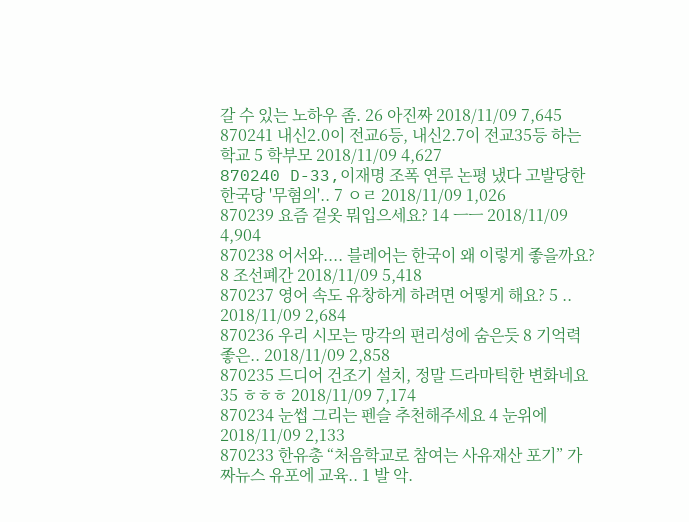갈 수 있는 노하우 좀. 26 아진짜 2018/11/09 7,645
870241 내신2.0이 전교6등, 내신2.7이 전교35등 하는 학교 5 학부모 2018/11/09 4,627
870240 D-33,이재명 조폭 연루 논평 냈다 고발당한 한국당 '무혐의'.. 7 ㅇㄹ 2018/11/09 1,026
870239 요즘 겉옷 뭐입으세요? 14 ㅡㅡ 2018/11/09 4,904
870238 어서와.... 블레어는 한국이 왜 이렇게 좋을까요? 8 조선폐간 2018/11/09 5,418
870237 영어 속도 유창하게 하려면 어떻게 해요? 5 .. 2018/11/09 2,684
870236 우리 시모는 망각의 편리성에 숨은듯 8 기억력 좋은.. 2018/11/09 2,858
870235 드디어 건조기 설치, 정말 드라마틱한 변화네요 35 ㅎㅎㅎ 2018/11/09 7,174
870234 눈썹 그리는 펜슬 추천해주세요 4 눈위에 2018/11/09 2,133
870233 한유총 “처음학교로 참여는 사유재산 포기” 가짜뉴스 유포에 교육.. 1 발 악.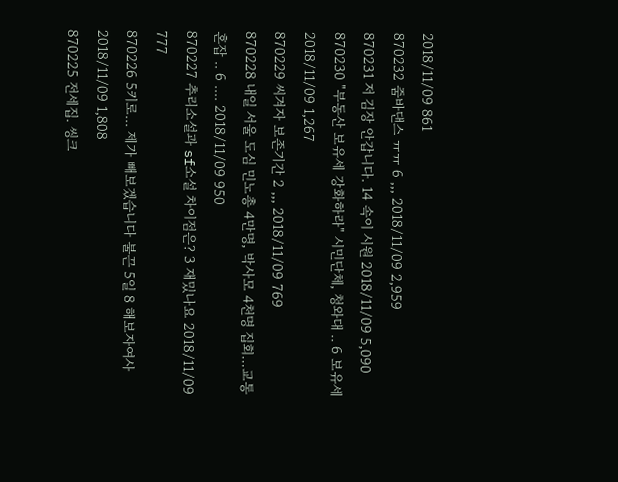2018/11/09 861
870232 줌바댄스 ㅠㅠ 6 ,,, 2018/11/09 2,959
870231 저 김장 안갑니다. 14 속이 시원 2018/11/09 5,090
870230 "부동산 보유세 강화하라" 시민단체, 청와대 .. 6 보유세 2018/11/09 1,267
870229 씨겨자 보존기간 2 ,,, 2018/11/09 769
870228 내일 서울 도심 민노총 4만명, 박사모 4천명 집회…교통 혼잡 .. 6 .... 2018/11/09 950
870227 추리소설과 sf소설 차이점은? 3 재밌나요 2018/11/09 777
870226 5키로... 제가 빼보겠습니다 불끈 5일 8 해보자여사 2018/11/09 1,808
870225 전세집. 씽크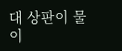대 상판이 물이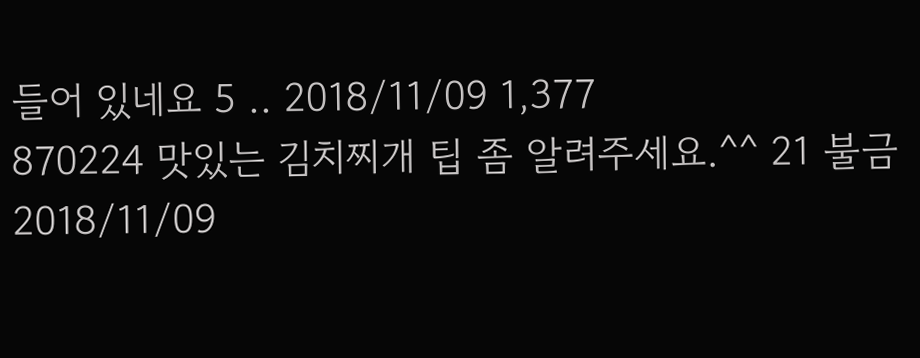들어 있네요 5 .. 2018/11/09 1,377
870224 맛있는 김치찌개 팁 좀 알려주세요.^^ 21 불금 2018/11/09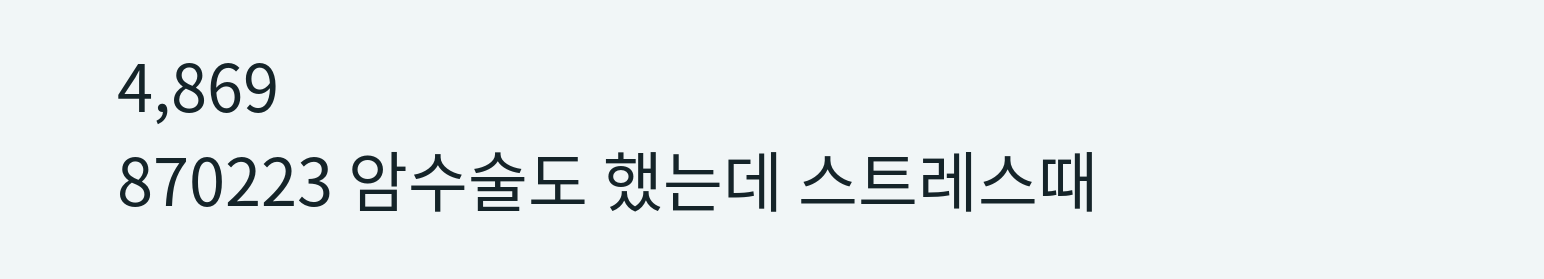4,869
870223 암수술도 했는데 스트레스때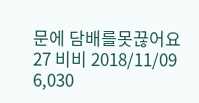문에 담배를못끊어요 27 비비 2018/11/09 6,030